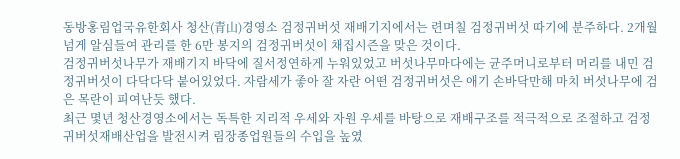동방홍림업국유한회사 청산(青山)경영소 검정귀버섯 재배기지에서는 련며칠 검정귀버섯 따기에 분주하다. 2개월 넘게 알심들여 관리를 한 6만 봉지의 검정귀버섯이 채집시즌을 맞은 것이다.
검정귀버섯나무가 재배기지 바닥에 질서정연하게 누워있었고 버섯나무마다에는 균주머니로부터 머리를 내민 검정귀버섯이 다닥다닥 붙어있었다. 자람세가 좋아 잘 자란 어떤 검정귀버섯은 애기 손바닥만해 마치 버섯나무에 검은 목란이 피여난듯 했다.
최근 몇년 청산경영소에서는 독특한 지리적 우세와 자원 우세를 바탕으로 재배구조를 적극적으로 조절하고 검정귀버섯재배산업을 발전시켜 림장종업원들의 수입을 높였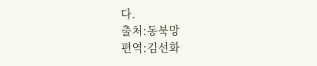다.
출처:동북망
편역:김선화